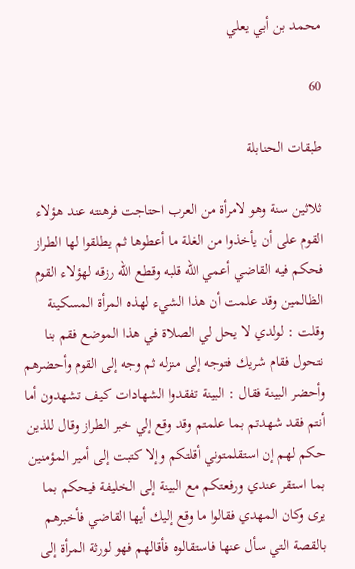محمد بن أبي يعلي

60

طبقات الحنابلة

ثلاثين سنة وهو لامرأة من العرب احتاجت فرهنته عند هؤلاء القوم على أن يأخذوا من الغلة ما أعطوها ثم يطلقوا لها الطراز فحكم فيه القاضي أعمي الله قلبه وقطع الله رزقه لهؤلاء القوم الظالمين وقد علمت أن هذا الشيء لهذه المرأة المسكينة وقلت : لولدي لا يحل لي الصلاة في هذا الموضع فقم بنا نتحول فقام شريك فتوجه إلى منزله ثم وجه إلى القوم وأحضرهم وأحضر البينة فقال : البينة تفقدوا الشهادات كيف تشهدون أما أنتم فقد شهدتم بما علمتم وقد وقع إلي خبر الطراز وقال للذين حكم لهم إن استقلمتوني أقلتكم وإلا كتبت إلى أمير المؤمنين بما استقر عندي ورفعتكم مع البينة إلى الخليفة فيحكم بما يرى وكان المهدي فقالوا ما وقع إليك أيها القاضي فأخبرهم بالقصة التي سأل عنها فاستقالوه فأقالهم فهو لورثة المرأة إلى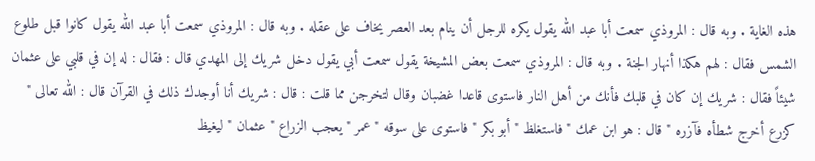هذه الغاية . وبه قال : المروذي سمعت أبا عبد الله يقول يكره للرجل أن ينام بعد العصر يخاف على عقله . وبه قال : المروذي سمعت أبا عبد الله يقول كانوا قبل طلوع الشمس فقال : لهم هكذا أنهار الجنة . وبه قال : المروذي سمعت بعض المشيخة يقول سمعت أبي يقول دخل شريك إلى المهدي قال : فقال : له إن في قلبي على عثمان شيئاً فقال : شريك إن كان في قلبك فأنك من أهل النار فاستوى قاعدا غضبان وقال لتخرجن مما قلت : قال : شريك أنا أوجدك ذلك في القرآن قال : الله تعالى " كزرع أخرج شطأه فآزره " قال : هو ابن عمك " فاستغلظ " أبو بكر " فاستوى على سوقه " عمر " يعجب الزراع " عثمان " ليغيظ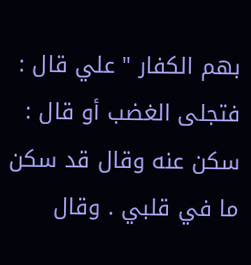بهم الكفار " علي قال : فتجلى الغضب أو قال : سكن عنه وقال قد سكن ما في قلبي . وقال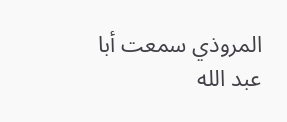المروذي سمعت أبا عبد الله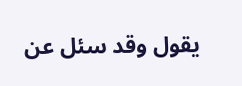يقول وقد سئل عن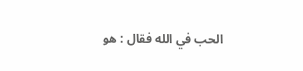الحب في الله فقال : هو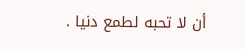أن لا تحبه لطمع دنيا .